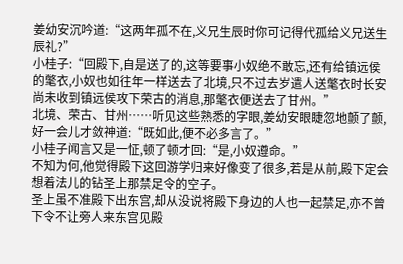姜幼安沉吟道:“这两年孤不在,义兄生辰时你可记得代孤给义兄送生辰礼?”
小桂子:“回殿下,自是送了的,这等要事小奴绝不敢忘,还有给镇远侯的氅衣,小奴也如往年一样送去了北境,只不过去岁遣人送氅衣时长安尚未收到镇远侯攻下荣古的消息,那氅衣便送去了甘州。”
北境、荣古、甘州……听见这些熟悉的字眼,姜幼安眼睫忽地颤了颤,好一会儿才敛神道:“既如此,便不必多言了。”
小桂子闻言又是一怔,顿了顿才回:“是,小奴遵命。”
不知为何,他觉得殿下这回游学归来好像变了很多,若是从前,殿下定会想着法儿的钻圣上那禁足令的空子。
圣上虽不准殿下出东宫,却从没说将殿下身边的人也一起禁足,亦不曾下令不让旁人来东宫见殿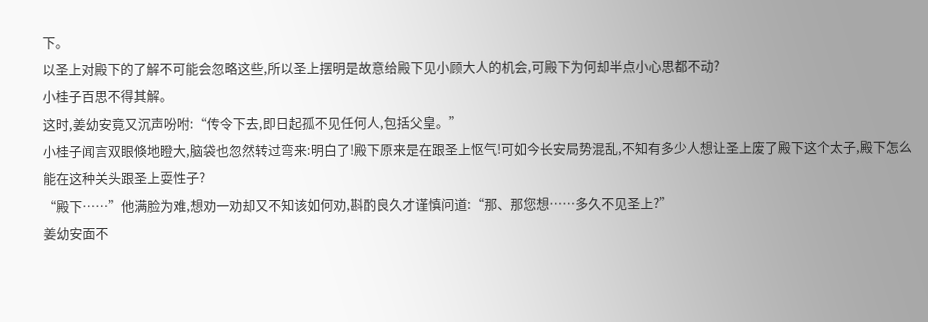下。
以圣上对殿下的了解不可能会忽略这些,所以圣上摆明是故意给殿下见小顾大人的机会,可殿下为何却半点小心思都不动?
小桂子百思不得其解。
这时,姜幼安竟又沉声吩咐:“传令下去,即日起孤不见任何人,包括父皇。”
小桂子闻言双眼倏地瞪大,脑袋也忽然转过弯来:明白了!殿下原来是在跟圣上怄气!可如今长安局势混乱,不知有多少人想让圣上废了殿下这个太子,殿下怎么能在这种关头跟圣上耍性子?
“殿下……”他满脸为难,想劝一劝却又不知该如何劝,斟酌良久才谨慎问道:“那、那您想……多久不见圣上?”
姜幼安面不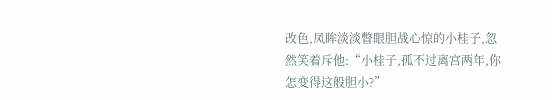改色,凤眸淡淡瞥眼胆战心惊的小桂子,忽然笑着斥他:“小桂子,孤不过离宫两年,你怎变得这般胆小?”